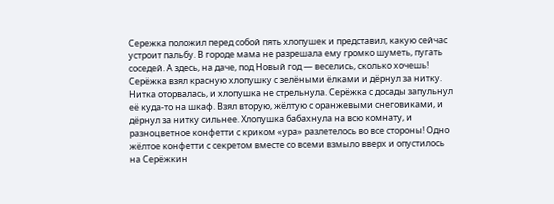Сережка положил перед собой пять хлопушек и представил, какую сейчас устроит пальбу. В городе мама не разрешала ему громко шуметь, пугать соседей. А здесь, на даче, под Новый год — веселись, сколько хочешь!
Серёжка взял красную хлопушку с зелёными ёлками и дёрнул за нитку. Нитка оторвалась, и хлопушка не стрельнула. Серёжка с досады запульнул её куда-то на шкаф. Взял вторую, жёлтую с оранжевыми снеговиками, и дёрнул за нитку сильнее. Хлопушка бабахнула на всю комнату, и разноцветное конфетти с криком «ура» разлетелось во все стороны! Одно жёлтое конфетти с секретом вместе со всеми взмыло вверх и опустилось на Серёжкин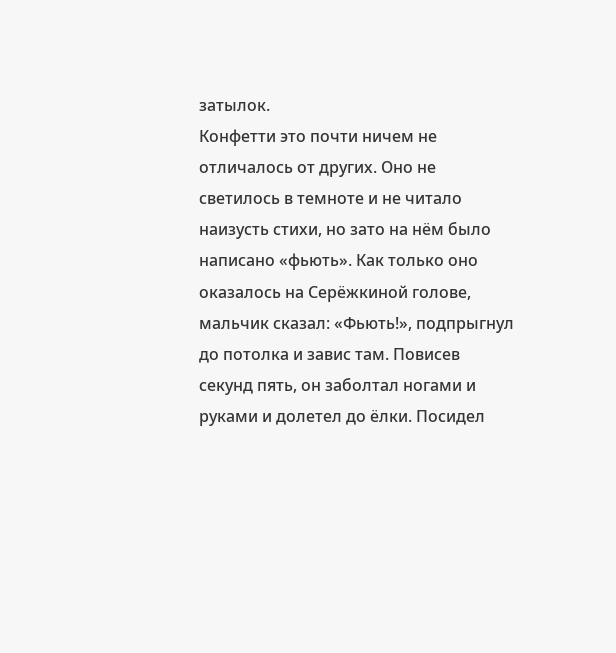затылок.
Конфетти это почти ничем не отличалось от других. Оно не светилось в темноте и не читало наизусть стихи, но зато на нём было написано «фьють». Как только оно оказалось на Серёжкиной голове, мальчик сказал: «Фьють!», подпрыгнул до потолка и завис там. Повисев секунд пять, он заболтал ногами и руками и долетел до ёлки. Посидел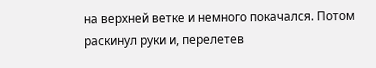на верхней ветке и немного покачался. Потом раскинул руки и, перелетев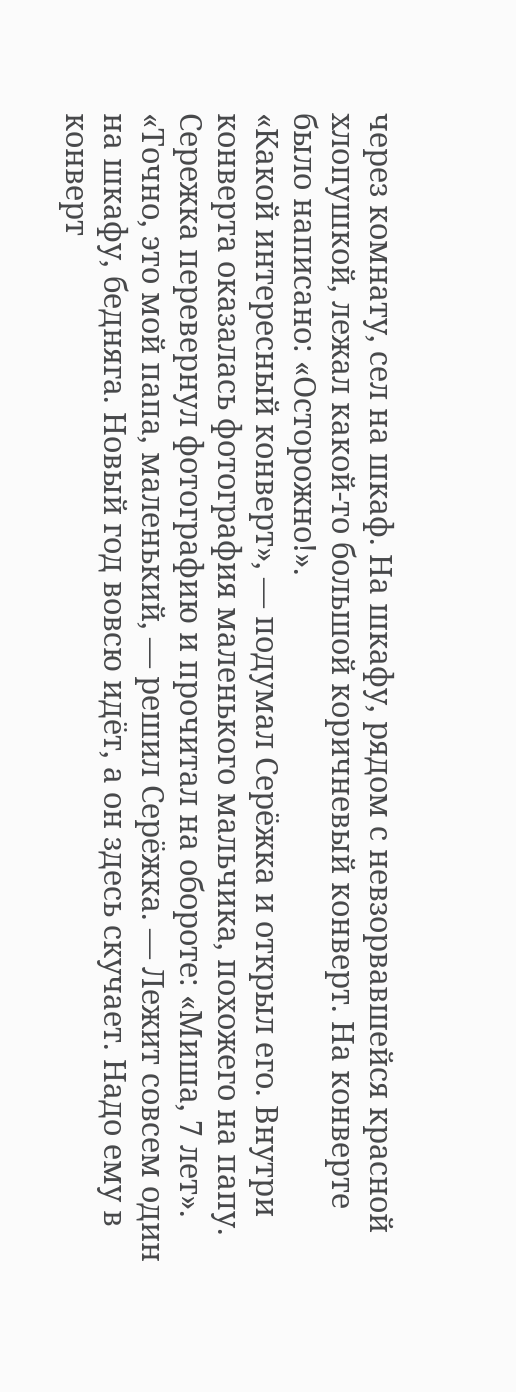через комнату, сел на шкаф. На шкафу, рядом с невзорвавшейся красной хлопушкой, лежал какой-то большой коричневый конверт. На конверте было написано: «Осторожно!».
«Какой интересный конверт», — подумал Серёжка и открыл его. Внутри конверта оказалась фотография маленького мальчика, похожего на папу. Сережка перевернул фотографию и прочитал на обороте: «Миша, 7 лет».
«Точно, это мой папа, маленький, — решил Серёжка. — Лежит совсем один на шкафу, бедняга. Новый год вовсю идёт, а он здесь скучает. Надо ему в конверт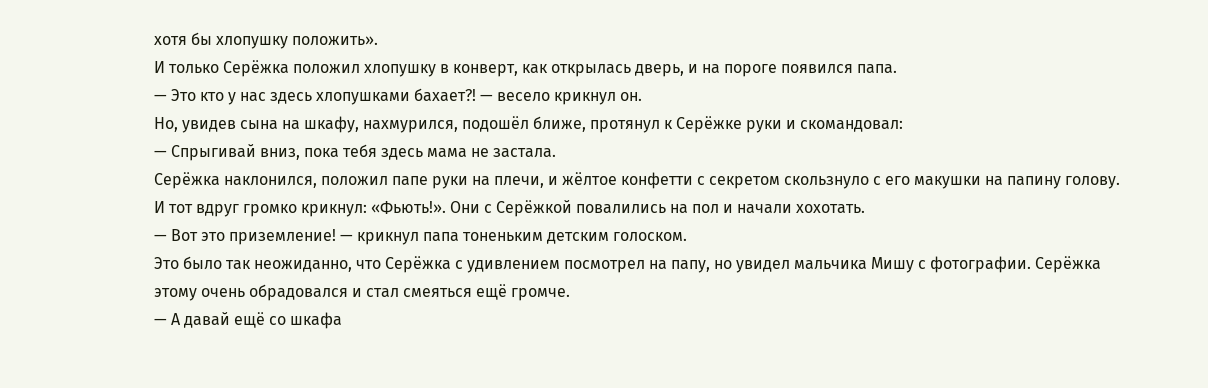хотя бы хлопушку положить».
И только Серёжка положил хлопушку в конверт, как открылась дверь, и на пороге появился папа.
— Это кто у нас здесь хлопушками бахает?! — весело крикнул он.
Но, увидев сына на шкафу, нахмурился, подошёл ближе, протянул к Серёжке руки и скомандовал:
— Спрыгивай вниз, пока тебя здесь мама не застала.
Серёжка наклонился, положил папе руки на плечи, и жёлтое конфетти с секретом скользнуло с его макушки на папину голову. И тот вдруг громко крикнул: «Фьють!». Они с Серёжкой повалились на пол и начали хохотать.
— Вот это приземление! — крикнул папа тоненьким детским голоском.
Это было так неожиданно, что Серёжка с удивлением посмотрел на папу, но увидел мальчика Мишу с фотографии. Серёжка этому очень обрадовался и стал смеяться ещё громче.
— А давай ещё со шкафа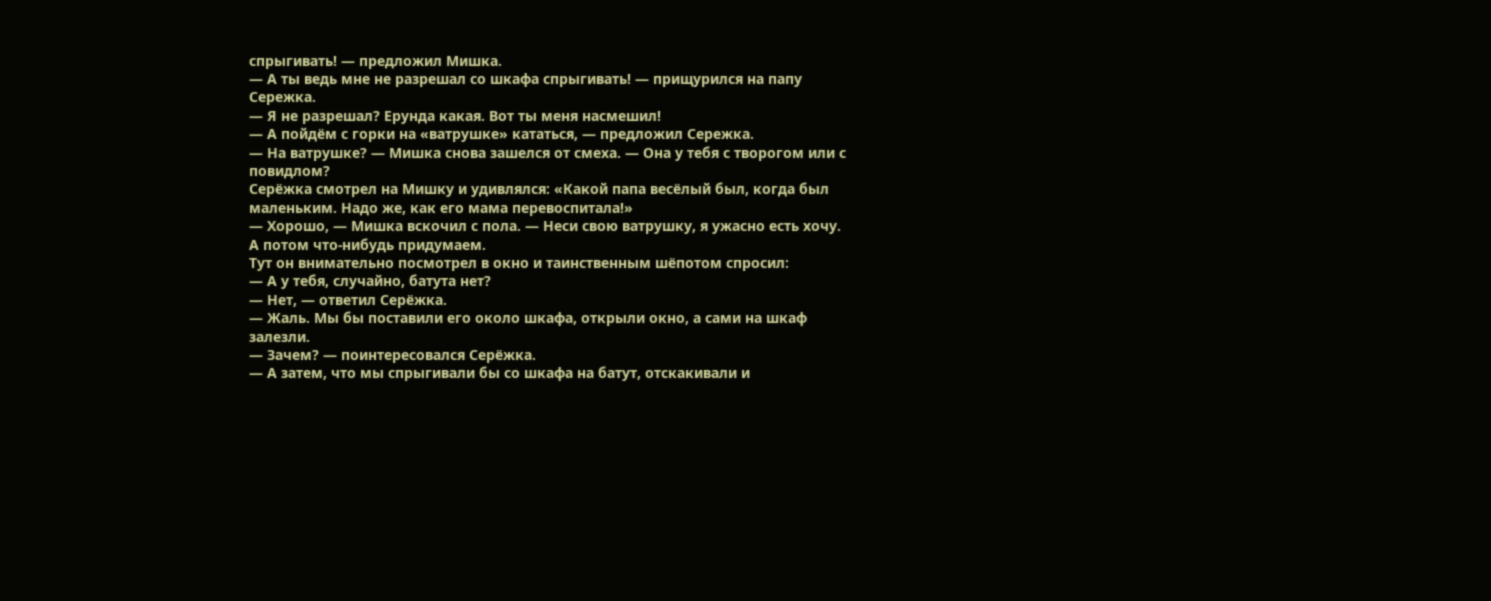спрыгивать! — предложил Мишка.
— А ты ведь мне не разрешал со шкафа спрыгивать! — прищурился на папу Сережка.
— Я не разрешал? Ерунда какая. Вот ты меня насмешил!
— А пойдём с горки на «ватрушке» кататься, — предложил Сережка.
— На ватрушке? — Мишка снова зашелся от смеха. — Она у тебя с творогом или с повидлом?
Серёжка смотрел на Мишку и удивлялся: «Какой папа весёлый был, когда был маленьким. Надо же, как его мама перевоспитала!»
— Хорошо, — Мишка вскочил с пола. — Неси свою ватрушку, я ужасно есть хочу. А потом что-нибудь придумаем.
Тут он внимательно посмотрел в окно и таинственным шёпотом спросил:
— А у тебя, случайно, батута нет?
— Нет, — ответил Серёжка.
— Жаль. Мы бы поставили его около шкафа, открыли окно, а сами на шкаф залезли.
— Зачем? — поинтересовался Серёжка.
— А затем, что мы спрыгивали бы со шкафа на батут, отскакивали и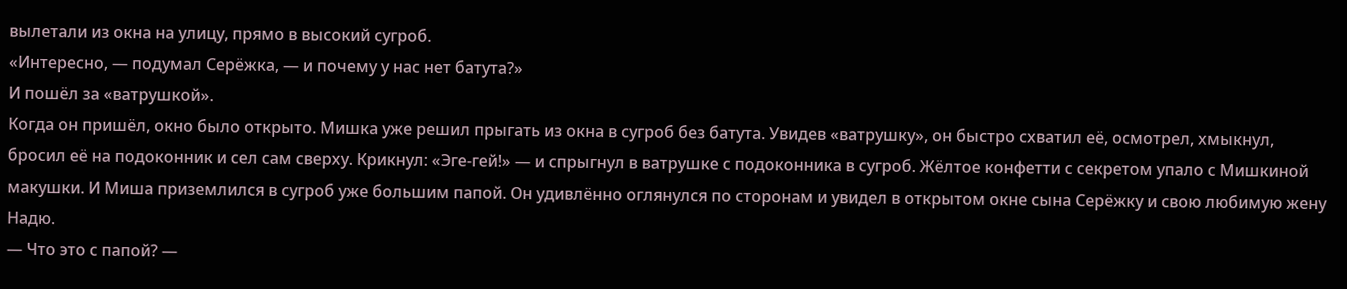вылетали из окна на улицу, прямо в высокий сугроб.
«Интересно, — подумал Серёжка, — и почему у нас нет батута?»
И пошёл за «ватрушкой».
Когда он пришёл, окно было открыто. Мишка уже решил прыгать из окна в сугроб без батута. Увидев «ватрушку», он быстро схватил её, осмотрел, хмыкнул, бросил её на подоконник и сел сам сверху. Крикнул: «Эге-гей!» — и спрыгнул в ватрушке с подоконника в сугроб. Жёлтое конфетти с секретом упало с Мишкиной макушки. И Миша приземлился в сугроб уже большим папой. Он удивлённо оглянулся по сторонам и увидел в открытом окне сына Серёжку и свою любимую жену Надю.
— Что это с папой? —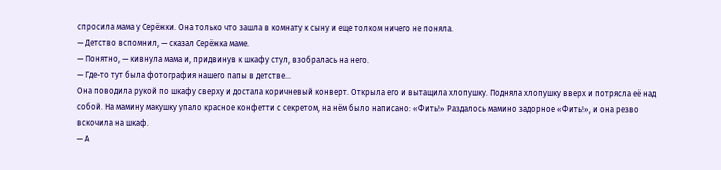спросила мама у Серёжки. Она только что зашла в комнату к сыну и еще толком ничего не поняла.
— Детство вспомнил, — сказал Серёжка маме.
— Понятно, — кивнула мама и, придвинув к шкафу стул, взобралась на него.
— Где-то тут была фотография нашего папы в детстве…
Она поводила рукой по шкафу сверху и достала коричневый конверт. Открыла его и вытащила хлопушку. Подняла хлопушку вверх и потрясла её над собой. На мамину макушку упало красное конфетти с секретом, на нём было написано: «Фить!» Раздалось мамино задорное «Фить!», и она резво вскочила на шкаф.
— А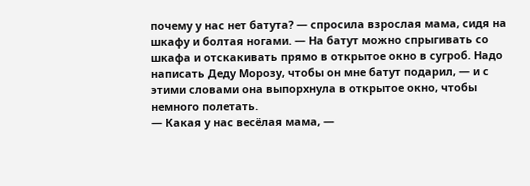почему у нас нет батута? — спросила взрослая мама, сидя на шкафу и болтая ногами. — На батут можно спрыгивать со шкафа и отскакивать прямо в открытое окно в сугроб. Надо написать Деду Морозу, чтобы он мне батут подарил, — и с этими словами она выпорхнула в открытое окно, чтобы немного полетать.
— Какая у нас весёлая мама, —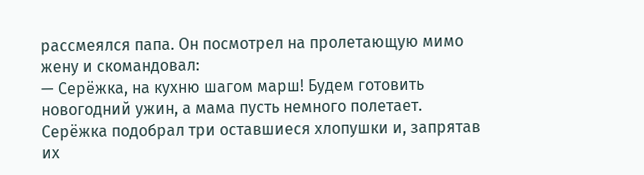рассмеялся папа. Он посмотрел на пролетающую мимо жену и скомандовал:
— Серёжка, на кухню шагом марш! Будем готовить новогодний ужин, а мама пусть немного полетает.
Серёжка подобрал три оставшиеся хлопушки и, запрятав их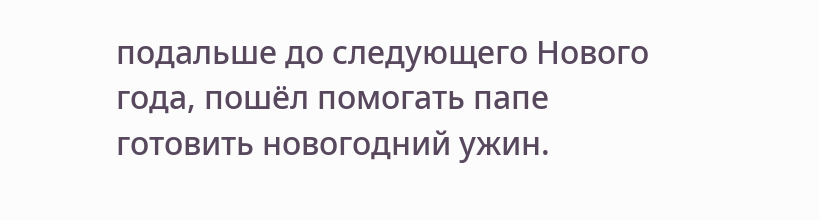подальше до следующего Нового года, пошёл помогать папе готовить новогодний ужин.